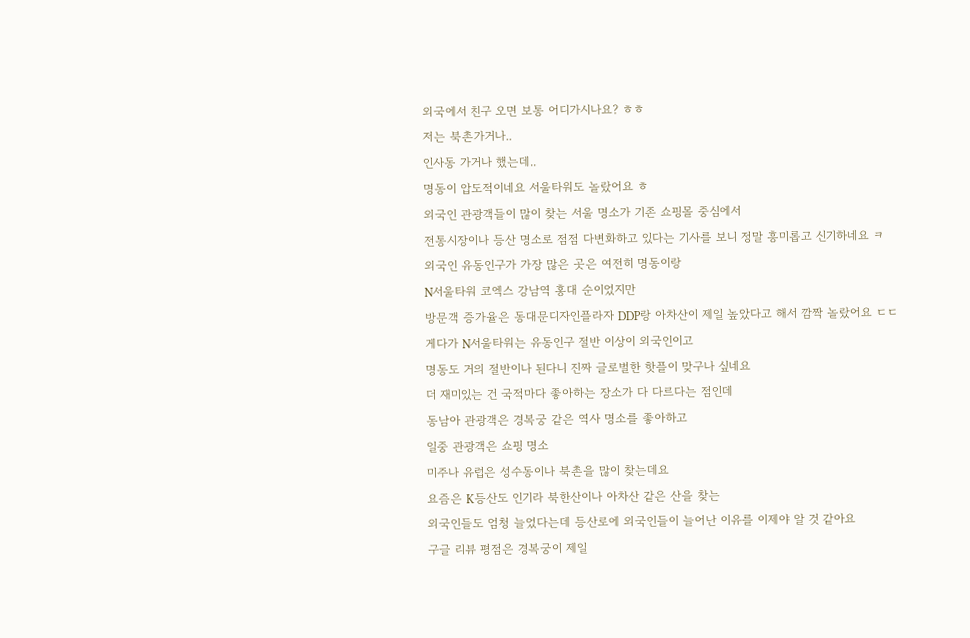외국에서 친구 오면 보통 어디가시나요? ㅎㅎ
저는 북촌가거나..
인사동 가거나 했는데..
명동이 압도적이네요 서울타워도 놀랐어요 ㅎ
외국인 관광객들이 많이 찾는 서울 명소가 기존 쇼핑몰 중심에서
전통시장이나 등산 명소로 점점 다변화하고 있다는 기사를 보니 정말 흥미롭고 신기하네요 ㅋ
외국인 유동인구가 가장 많은 곳은 여전히 명동이랑
N서울타워 코엑스 강남역 홍대 순이었지만
방문객 증가율은 동대문디자인플라자 DDP랑 아차산이 제일 높았다고 해서 깜짝 놀랐어요 ㄷㄷ
게다가 N서울타워는 유동인구 절반 이상이 외국인이고
명동도 거의 절반이나 된다니 진짜 글로벌한 핫플이 맞구나 싶네요
더 재미있는 건 국적마다 좋아하는 장소가 다 다르다는 점인데
동남아 관광객은 경복궁 같은 역사 명소를 좋아하고
일중 관광객은 쇼핑 명소
미주나 유럽은 성수동이나 북촌을 많이 찾는데요
요즘은 K등산도 인기라 북한산이나 아차산 같은 산을 찾는
외국인들도 엄청 늘었다는데 등산로에 외국인들이 늘어난 이유를 이제야 알 것 같아요
구글 리뷰 평점은 경복궁이 제일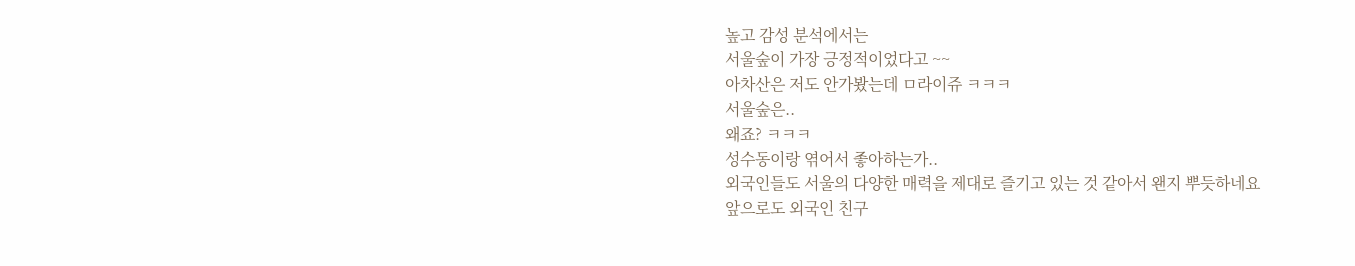높고 감성 분석에서는
서울숲이 가장 긍정적이었다고 ~~
아차산은 저도 안가봤는데 ㅁ라이쥬 ㅋㅋㅋ
서울숲은..
왜죠? ㅋㅋㅋ
성수동이랑 엮어서 좋아하는가..
외국인들도 서울의 다양한 매력을 제대로 즐기고 있는 것 같아서 왠지 뿌듯하네요
앞으로도 외국인 친구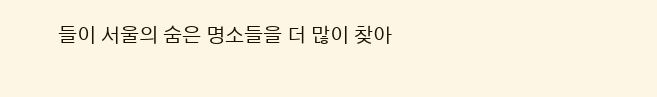들이 서울의 숨은 명소들을 더 많이 찾아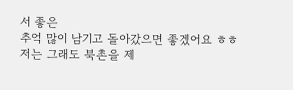서 좋은
추억 많이 남기고 돌아갔으면 좋겠어요 ㅎㅎ
저는 그래도 북촌을 제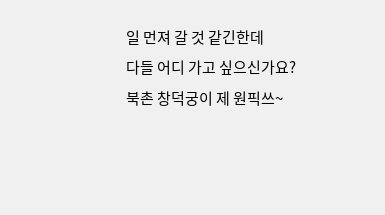일 먼져 갈 것 같긴한데
다들 어디 가고 싶으신가요?
북촌 창덕궁이 제 원픽쓰~